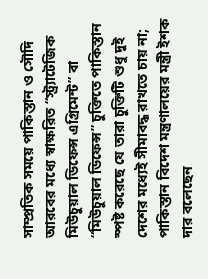সাম্প্রতিক সময়ে পাকিস্তান ও সৌদি আরবের মধ্যে স্বাক্ষরিত “স্ট্র্যাটেজিক মিউচুয়াল ডিফেন্স এগ্রিমেন্ট” বা “মিউচুয়াল ডিফেন্স” চুক্তিতে পাকিস্তান স্পষ্ট করেছে যে তারা চুক্তিটি শুধু দুই দেশের মধ্যেই সীমাবদ্ধ রাখতে চায় না; পাকিস্তান বিদেশ মন্ত্রণালয়ের মন্ত্রী ইশক দার বলেছেন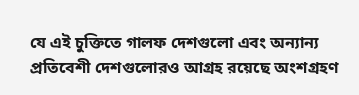যে এই চুক্তিতে গালফ দেশগুলো এবং অন্যান্য প্রতিবেশী দেশগুলোরও আগ্রহ রয়েছে অংশগ্রহণ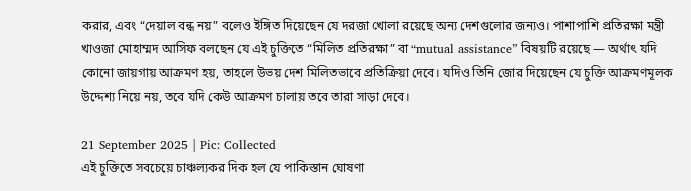করার, এবং “দেয়াল বন্ধ নয়” বলেও ইঙ্গিত দিয়েছেন যে দরজা খোলা রয়েছে অন্য দেশগুলোর জন্যও। পাশাপাশি প্রতিরক্ষা মন্ত্রী খাওজা মোহাম্মদ আসিফ বলছেন যে এই চুক্তিতে “মিলিত প্রতিরক্ষা” বা “mutual assistance” বিষয়টি রয়েছে — অর্থাৎ যদি কোনো জায়গায় আক্রমণ হয়, তাহলে উভয় দেশ মিলিতভাবে প্রতিক্রিয়া দেবে। যদিও তিনি জোর দিয়েছেন যে চুক্তি আক্রমণমূলক উদ্দেশ্য নিয়ে নয়, তবে যদি কেউ আক্রমণ চালায় তবে তারা সাড়া দেবে।

21 September 2025 | Pic: Collected
এই চুক্তিতে সবচেয়ে চাঞ্চল্যকর দিক হল যে পাকিস্তান ঘোষণা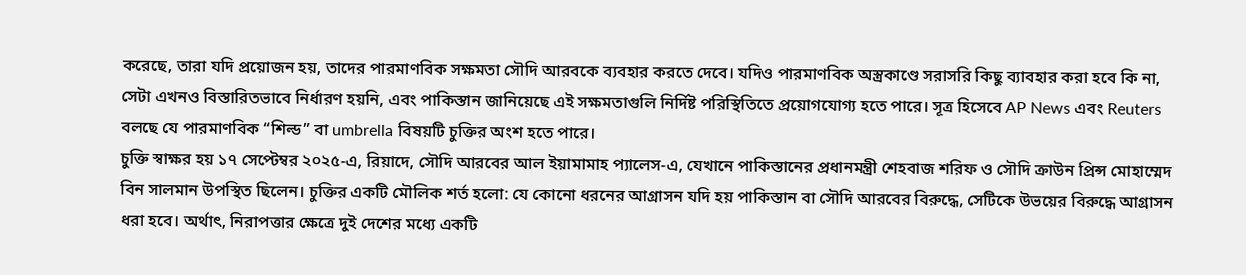করেছে, তারা যদি প্রয়োজন হয়, তাদের পারমাণবিক সক্ষমতা সৌদি আরবকে ব্যবহার করতে দেবে। যদিও পারমাণবিক অস্ত্রকাণ্ডে সরাসরি কিছু ব্যাবহার করা হবে কি না, সেটা এখনও বিস্তারিতভাবে নির্ধারণ হয়নি, এবং পাকিস্তান জানিয়েছে এই সক্ষমতাগুলি নির্দিষ্ট পরিস্থিতিতে প্রয়োগযোগ্য হতে পারে। সূত্র হিসেবে AP News এবং Reuters বলছে যে পারমাণবিক “শিল্ড” বা umbrella বিষয়টি চুক্তির অংশ হতে পারে।
চুক্তি স্বাক্ষর হয় ১৭ সেপ্টেম্বর ২০২৫-এ, রিয়াদে, সৌদি আরবের আল ইয়ামামাহ প্যালেস-এ, যেখানে পাকিস্তানের প্রধানমন্ত্রী শেহবাজ শরিফ ও সৌদি ক্রাউন প্রিন্স মোহাম্মেদ বিন সালমান উপস্থিত ছিলেন। চুক্তির একটি মৌলিক শর্ত হলো: যে কোনো ধরনের আগ্রাসন যদি হয় পাকিস্তান বা সৌদি আরবের বিরুদ্ধে, সেটিকে উভয়ের বিরুদ্ধে আগ্রাসন ধরা হবে। অর্থাৎ, নিরাপত্তার ক্ষেত্রে দুই দেশের মধ্যে একটি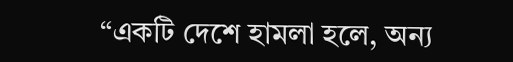“একটি দেশে হামলা হলে, অন্য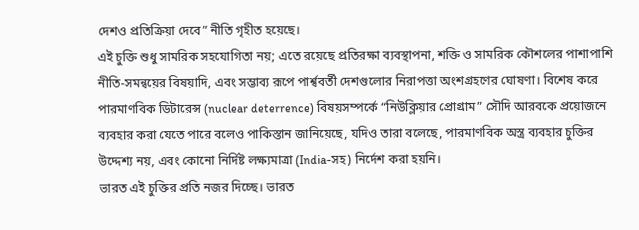দেশও প্রতিক্রিয়া দেবে” নীতি গৃহীত হয়েছে।
এই চুক্তি শুধু সামরিক সহযোগিতা নয়; এতে রয়েছে প্রতিরক্ষা ব্যবস্থাপনা, শক্তি ও সামরিক কৌশলের পাশাপাশি নীতি-সমন্বয়ের বিষয়াদি, এবং সম্ভাব্য রূপে পার্শ্ববর্তী দেশগুলোর নিরাপত্তা অংশগ্রহণের ঘোষণা। বিশেষ করে পারমাণবিক ডিটারেন্স (nuclear deterrence) বিষয়সম্পর্কে “নিউক্লিয়ার প্রোগ্রাম” সৌদি আরবকে প্রয়োজনে ব্যবহার করা যেতে পারে বলেও পাকিস্তান জানিয়েছে, যদিও তারা বলেছে, পারমাণবিক অস্ত্র ব্যবহার চুক্তির উদ্দেশ্য নয়, এবং কোনো নির্দিষ্ট লক্ষ্যমাত্রা (India-সহ) নির্দেশ করা হয়নি।
ভারত এই চুক্তির প্রতি নজর দিচ্ছে। ভারত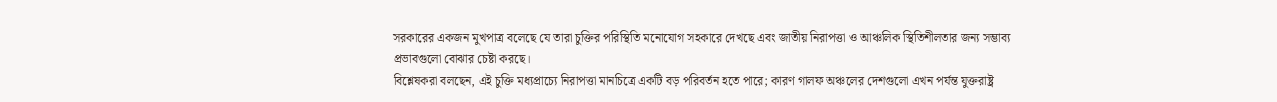সরকারের একজন মুখপাত্র বলেছে যে তারা চুক্তির পরিস্থিতি মনোযোগ সহকারে দেখছে এবং জাতীয় নিরাপত্তা ও আঞ্চলিক স্থিতিশীলতার জন্য সম্ভাব্য প্রভাবগুলো বোঝার চেষ্টা করছে।
বিশ্লেষকরা বলছেন, এই চুক্তি মধ্যপ্রাচ্যে নিরাপত্তা মানচিত্রে একটি বড় পরিবর্তন হতে পারে; কারণ গালফ অঞ্চলের দেশগুলো এখন পর্যন্ত যুক্তরাষ্ট্র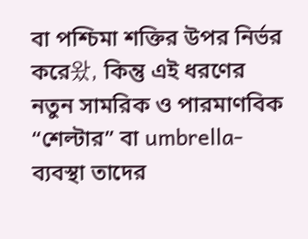বা পশ্চিমা শক্তির উপর নির্ভর করে왔, কিন্তু এই ধরণের নতুন সামরিক ও পারমাণবিক “শেল্টার” বা umbrella-ব্যবস্থা তাদের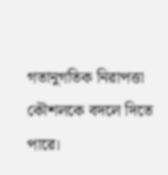গতানুগতিক নিরাপত্তা কৌশলকে বদলে দিতে পারে।